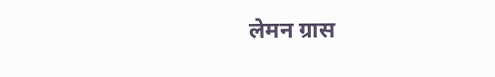लेमन ग्रास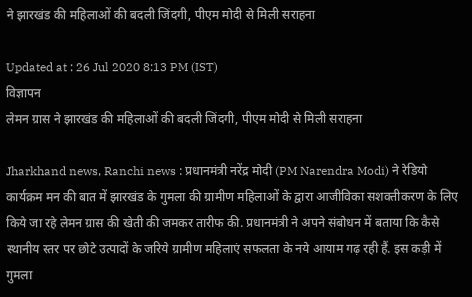ने झारखंड की महिलाओं की बदली जिंदगी, पीएम मोदी से मिली सराहना

Updated at : 26 Jul 2020 8:13 PM (IST)
विज्ञापन
लेमन ग्रास ने झारखंड की महिलाओं की बदली जिंदगी, पीएम मोदी से मिली सराहना

Jharkhand news, Ranchi news : प्रधानमंत्री नरेंद्र मोदी (PM Narendra Modi) ने रेडियो कार्यक्रम मन की बात में झारखंड के गुमला की ग्रामीण महिलाओं के द्वारा आजीविका सशक्तीकरण के लिए किये जा रहे लेमन ग्रास की खेती की जमकर तारीफ की. प्रधानमंत्री ने अपने संबोधन में बताया कि कैसे स्थानीय स्तर पर छोटे उत्पादों के जरिये ग्रामीण महिलाएं सफलता के नये आयाम गढ़ रही हैं. इस कड़ी में गुमला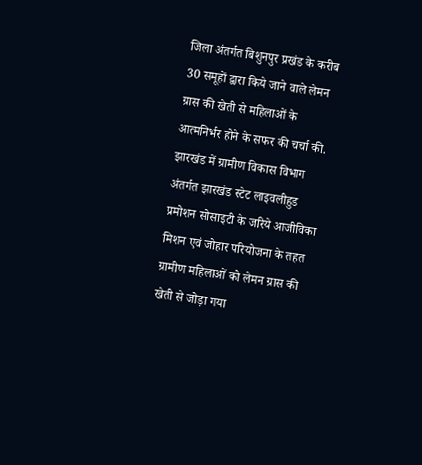जिला अंतर्गत बिशुनपुर प्रखंड के करीब 30 समूहों द्वारा किये जाने वाले लेमन ग्रास की खेती से महिलाओं के आत्मनिर्भर होने के सफर की चर्चा की. झारखंड में ग्रामीण विकास विभाग अंतर्गत झारखंड स्टेट लाइवलीहुड प्रमोशन सोसाइटी के जरिये आजीविका मिशन एवं जोहार परियोजना के तहत ग्रामीण महिलाओं को लेमन ग्रास की खेती से जोड़ा गया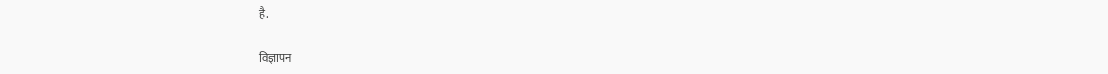है.

विज्ञापन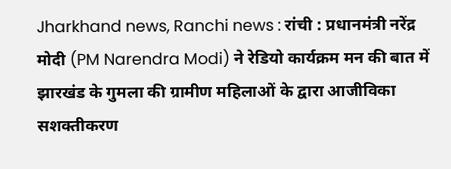Jharkhand news, Ranchi news : रांची : प्रधानमंत्री नरेंद्र मोदी (PM Narendra Modi) ने रेडियो कार्यक्रम मन की बात में झारखंड के गुमला की ग्रामीण महिलाओं के द्वारा आजीविका सशक्तीकरण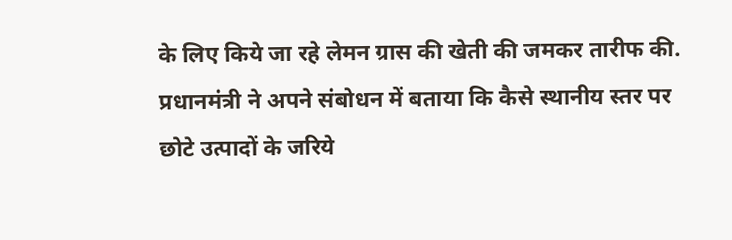के लिए किये जा रहे लेमन ग्रास की खेती की जमकर तारीफ की. प्रधानमंत्री ने अपने संबोधन में बताया कि कैसे स्थानीय स्तर पर छोटे उत्पादों के जरिये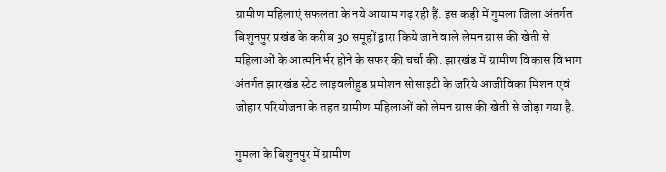ग्रामीण महिलाएं सफलता के नये आयाम गढ़ रही हैं. इस कड़ी में गुमला जिला अंतर्गत बिशुनपुर प्रखंड के करीब 30 समूहों द्वारा किये जाने वाले लेमन ग्रास की खेती से महिलाओं के आत्मनिर्भर होने के सफर की चर्चा की. झारखंड में ग्रामीण विकास विभाग अंतर्गत झारखंड स्टेट लाइवलीहुड प्रमोशन सोसाइटी के जरिये आजीविका मिशन एवं जोहार परियोजना के तहत ग्रामीण महिलाओं को लेमन ग्रास की खेती से जोड़ा गया है.

गुमला के बिशुनपुर में ग्रामीण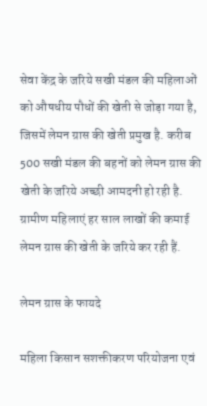सेवा केंद्र के जरिये सखी मंडल की महिलाओं को औषधीय पौधों की खेती से जोड़ा गया है, जिसमें लेमन ग्रास की खेती प्रमुख है. करीब 500 सखी मंडल की बहनों को लेमन ग्रास की खेती के जरिये अच्छी आमदनी हो रही है. ग्रामीण महिलाएं हर साल लाखों की कमाई लेमन ग्रास की खेती के जरिये कर रही हैं.

लेमन ग्रास के फायदे

महिला किसान सशक्तीकरण परियोजना एवं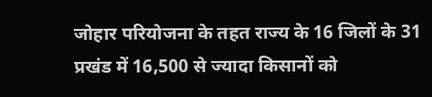जोहार परियोजना के तहत राज्य के 16 जिलों के 31 प्रखंड में 16,500 से ज्यादा किसानों को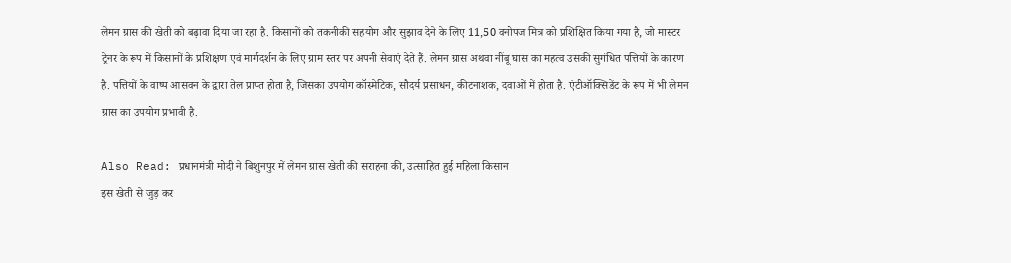लेमन ग्रास की खेती को बढ़ावा दिया जा रहा है. किसानों को तकनीकी सहयोग और सुझाव देने के लिए 11,50 वनोपज मित्र को प्रशिक्षित किया गया है, जो मास्टर ट्रेनर के रूप में किसानों के प्रशिक्षण एवं मार्गदर्शन के लिए ग्राम स्तर पर अपनी सेवाएं देते हैं. लेमन ग्रास अथवा नींबू घास का महत्व उसकी सुगंधित पत्तियों के कारण है. पत्तियों के वाष्प आसवन के द्वारा तेल प्राप्त होता है, जिसका उपयोग कॉस्मेटिक, सौदर्य प्रसाधन, कीटनाशक, दवाओं में होता है. एंटीऑक्सिडेंट के रूप में भी लेमन ग्रास का उपयोग प्रभावी है.

Also Read: प्रधानमंत्री मोदी ने बिशुनपुर में लेमन ग्रास खेती की सराहना की, उत्साहित हुई महिला किसान
इस खेती से जुड़ कर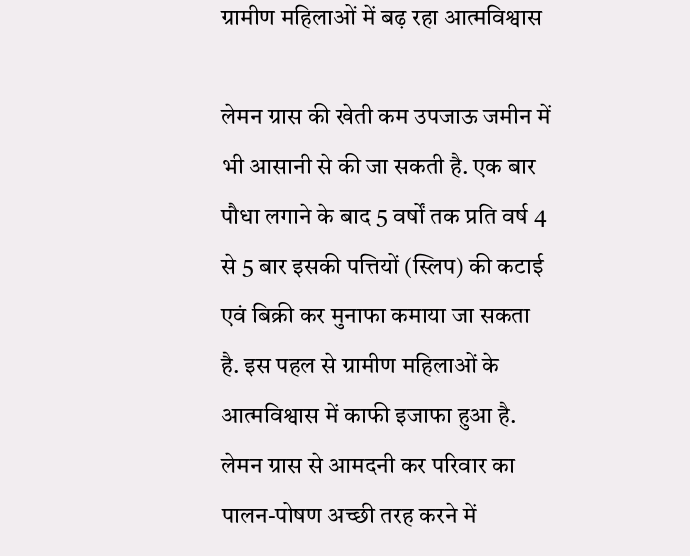ग्रामीण महिलाओं में बढ़ रहा आत्मविश्वास

लेमन ग्रास की खेती कम उपजाऊ जमीन में भी आसानी से की जा सकती है. एक बार पौधा लगाने के बाद 5 वर्षों तक प्रति वर्ष 4 से 5 बार इसकी पत्तियों (स्लिप) की कटाई एवं बिक्री कर मुनाफा कमाया जा सकता है. इस पहल से ग्रामीण महिलाओं के आत्मविश्वास में काफी इजाफा हुआ है. लेमन ग्रास से आमदनी कर परिवार का पालन-पोषण अच्छी तरह करने में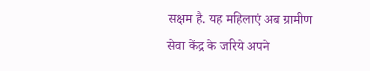सक्षम है. यह महिलाएं अब ग्रामीण सेवा केंद्र के जरिये अपने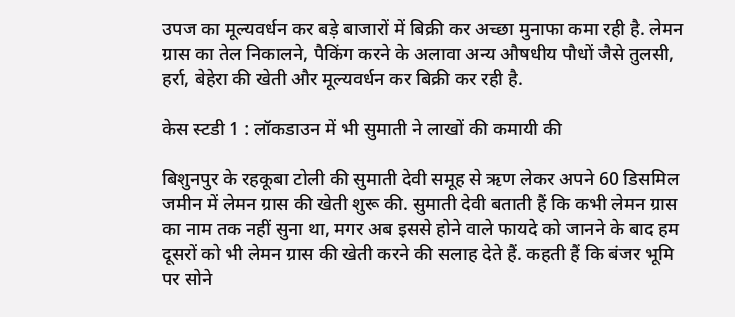उपज का मूल्यवर्धन कर बड़े बाजारों में बिक्री कर अच्छा मुनाफा कमा रही है. लेमन ग्रास का तेल निकालने, पैकिंग करने के अलावा अन्य औषधीय पौधों जैसे तुलसी, हर्रा, बेहेरा की खेती और मूल्यवर्धन कर बिक्री कर रही है.

केस स्टडी 1 : लॉकडाउन में भी सुमाती ने लाखों की कमायी की

बिशुनपुर के रहकूबा टोली की सुमाती देवी समूह से ऋण लेकर अपने 60 डिसमिल जमीन में लेमन ग्रास की खेती शुरू की. सुमाती देवी बताती हैं कि कभी लेमन ग्रास का नाम तक नहीं सुना था, मगर अब इससे होने वाले फायदे को जानने के बाद हम दूसरों को भी लेमन ग्रास की खेती करने की सलाह देते हैं. कहती हैं कि बंजर भूमि पर सोने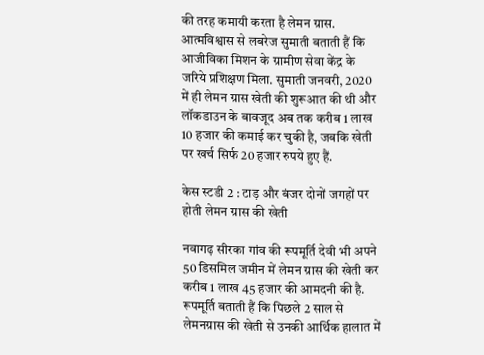की तरह कमायी करता है लेमन ग्रास. आत्मविश्वास से लबरेज सुमाती बताती हैं कि आजीविका मिशन के ग्रामीण सेवा केंद्र के जरिये प्रशिक्षण मिला. सुमाती जनवरी, 2020 में ही लेमन ग्रास खेती की शुरूआत की थी और लॉकडाउन के बावजूद अब तक करीब 1 लाख 10 हजार की कमाई कर चुकी है, जबकि खेती पर खर्च सिर्फ 20 हजार रुपये हुए हैं.

केस स्टडी 2 : टाड़ और बंजर दोनों जगहों पर होती लेमन ग्रास की खेती

नवागढ़ सीरका गांव की रूपमूर्ति देवी भी अपने 50 डिसमिल जमीन में लेमन ग्रास की खेती कर करीब 1 लाख 45 हजार की आमदनी की है. रूपमूर्ति बताती हैं कि पिछले 2 साल से लेमनग्रास की खेती से उनकी आर्थिक हालात में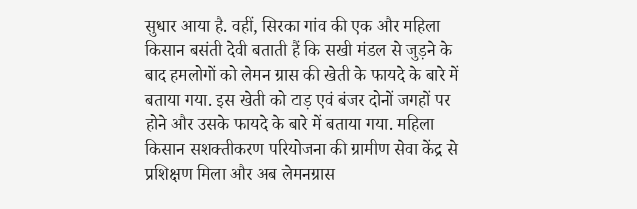सुधार आया है. वहीं, सिरका गांव की एक और महिला किसान बसंती देवी बताती हैं कि सखी मंडल से जुड़ने के बाद हमलोगों को लेमन ग्रास की खेती के फायदे के बारे में बताया गया. इस खेती को टाड़ एवं बंजर दोनों जगहों पर होने और उसके फायदे के बारे में बताया गया. महिला किसान सशक्तीकरण परियोजना की ग्रामीण सेवा केंद्र से प्रशिक्षण मिला और अब लेमनग्रास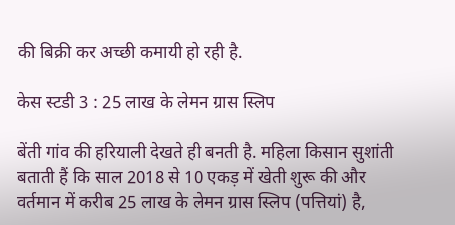की बिक्री कर अच्छी कमायी हो रही है.

केस स्टडी 3 : 25 लाख के लेमन ग्रास स्लिप

बेंती गांव की हरियाली देखते ही बनती है. महिला किसान सुशांती बताती हैं कि साल 2018 से 10 एकड़ में खेती शुरू की और वर्तमान में करीब 25 लाख के लेमन ग्रास स्लिप (पत्तियां) है,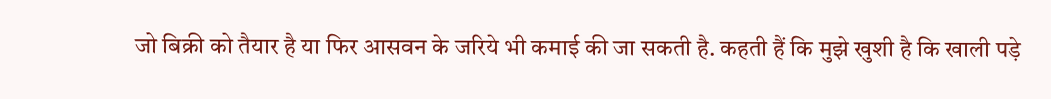जो बिक्री को तैयार है या फिर आसवन के जरिये भी कमाई की जा सकती है. कहती हैं कि मुझे खुशी है कि खाली पड़े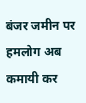बंजर जमीन पर हमलोग अब कमायी कर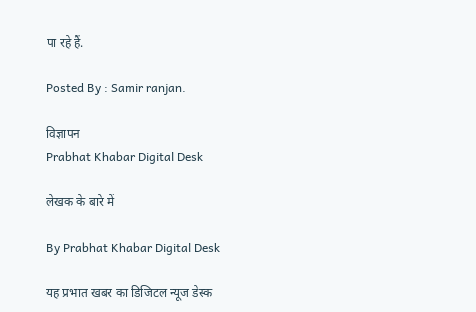पा रहे हैं.

Posted By : Samir ranjan.

विज्ञापन
Prabhat Khabar Digital Desk

लेखक के बारे में

By Prabhat Khabar Digital Desk

यह प्रभात खबर का डिजिटल न्यूज डेस्क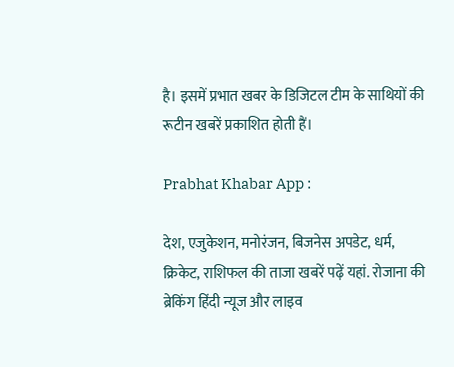है। इसमें प्रभात खबर के डिजिटल टीम के साथियों की रूटीन खबरें प्रकाशित होती हैं।

Prabhat Khabar App :

देश, एजुकेशन, मनोरंजन, बिजनेस अपडेट, धर्म, क्रिकेट, राशिफल की ताजा खबरें पढ़ें यहां. रोजाना की ब्रेकिंग हिंदी न्यूज और लाइव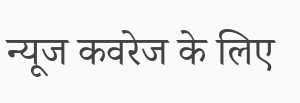न्यूज कवरेज के लिए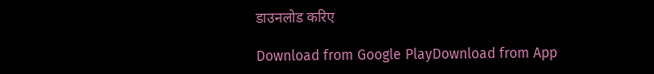डाउनलोड करिए

Download from Google PlayDownload from App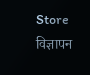Store
विज्ञापन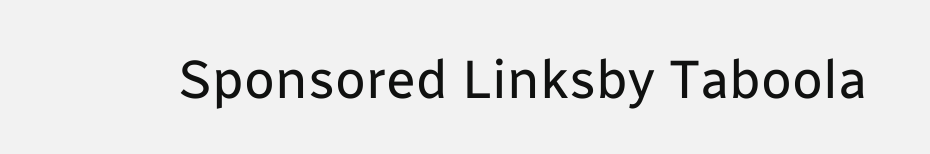Sponsored Linksby Taboola